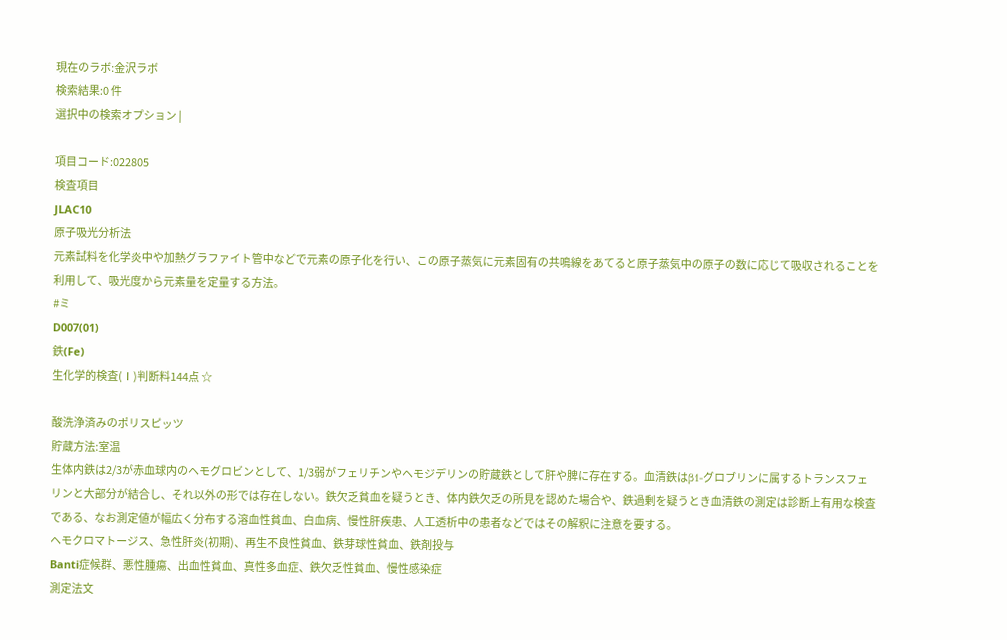現在のラボ:金沢ラボ
検索結果:0 件
選択中の検索オプション |

項目コード:022805
検査項目
JLAC10
原子吸光分析法
元素試料を化学炎中や加熱グラファイト管中などで元素の原子化を行い、この原子蒸気に元素固有の共鳴線をあてると原子蒸気中の原子の数に応じて吸収されることを利用して、吸光度から元素量を定量する方法。
#ミ
D007(01)
鉄(Fe)
生化学的検査(Ⅰ)判断料144点 ☆

酸洗浄済みのポリスピッツ
貯蔵方法:室温
生体内鉄は2/3が赤血球内のヘモグロビンとして、1/3弱がフェリチンやヘモジデリンの貯蔵鉄として肝や脾に存在する。血清鉄はβ1-グロブリンに属するトランスフェリンと大部分が結合し、それ以外の形では存在しない。鉄欠乏貧血を疑うとき、体内鉄欠乏の所見を認めた場合や、鉄過剰を疑うとき血清鉄の測定は診断上有用な検査である、なお測定値が幅広く分布する溶血性貧血、白血病、慢性肝疾患、人工透析中の患者などではその解釈に注意を要する。
ヘモクロマトージス、急性肝炎(初期)、再生不良性貧血、鉄芽球性貧血、鉄剤投与
Banti症候群、悪性腫瘍、出血性貧血、真性多血症、鉄欠乏性貧血、慢性感染症
測定法文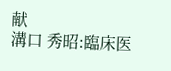献
溝口 秀昭:臨床医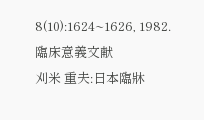8(10):1624~1626, 1982.
臨床意義文献
刈米 重夫:日本臨牀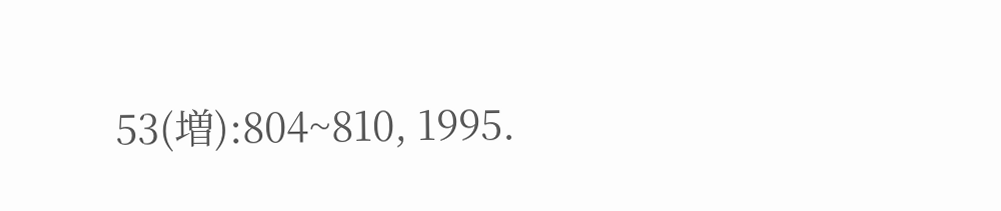53(増):804~810, 1995.